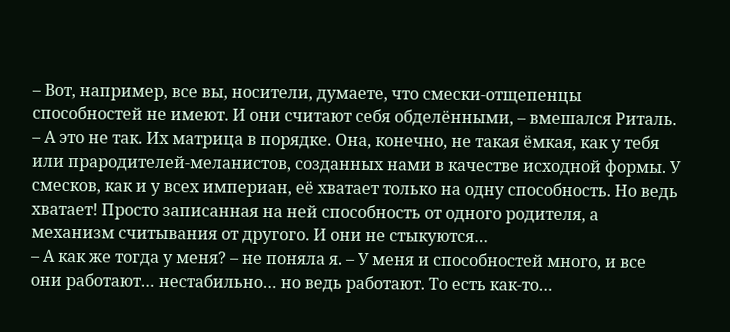– Вот, например, все вы, носители, думаете, что смески-отщепенцы способностей не имеют. И они считают себя обделёнными, – вмешался Риталь. – А это не так. Их матрица в порядке. Она, конечно, не такая ёмкая, как у тебя или прародителей-меланистов, созданных нами в качестве исходной формы. У смесков, как и у всех империан, её хватает только на одну способность. Но ведь хватает! Просто записанная на ней способность от одного родителя, а механизм считывания от другого. И они не стыкуются…
– А как же тогда у меня? – не поняла я. – У меня и способностей много, и все они работают… нестабильно… но ведь работают. То есть как-то…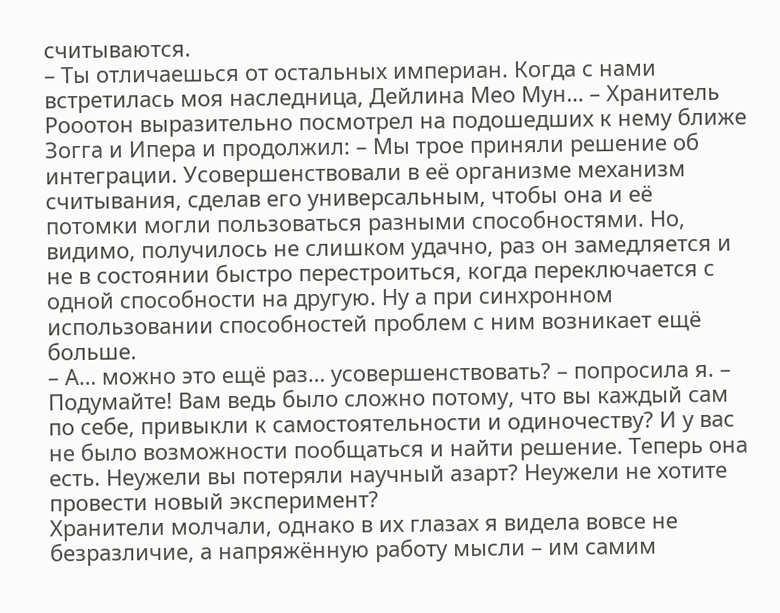считываются.
– Ты отличаешься от остальных империан. Когда с нами встретилась моя наследница, Дейлина Мео Мун… – Хранитель Рооотон выразительно посмотрел на подошедших к нему ближе Зогга и Ипера и продолжил: – Мы трое приняли решение об интеграции. Усовершенствовали в её организме механизм считывания, сделав его универсальным, чтобы она и её потомки могли пользоваться разными способностями. Но, видимо, получилось не слишком удачно, раз он замедляется и не в состоянии быстро перестроиться, когда переключается с одной способности на другую. Ну а при синхронном использовании способностей проблем с ним возникает ещё больше.
– А… можно это ещё раз… усовершенствовать? – попросила я. – Подумайте! Вам ведь было сложно потому, что вы каждый сам по себе, привыкли к самостоятельности и одиночеству? И у вас не было возможности пообщаться и найти решение. Теперь она есть. Неужели вы потеряли научный азарт? Неужели не хотите провести новый эксперимент?
Хранители молчали, однако в их глазах я видела вовсе не безразличие, а напряжённую работу мысли – им самим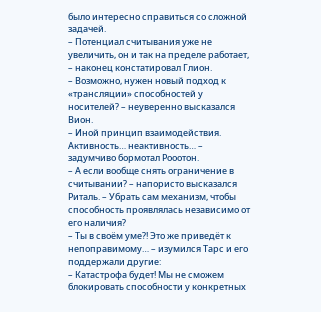было интересно справиться со сложной задачей.
– Потенциал считывания уже не увеличить, он и так на пределе работает, – наконец констатировал Глион.
– Возможно, нужен новый подход к «трансляции» способностей у носителей? – неуверенно высказался Вион.
– Иной принцип взаимодействия. Активность… неактивность… – задумчиво бормотал Рооотон.
– А если вообще снять ограничение в считывании? – напористо высказался Риталь. – Убрать сам механизм, чтобы способность проявлялась независимо от его наличия?
– Ты в своём уме?! Это же приведёт к непоправимому… – изумился Тарс и его поддержали другие:
– Катастрофа будет! Мы не сможем блокировать способности у конкретных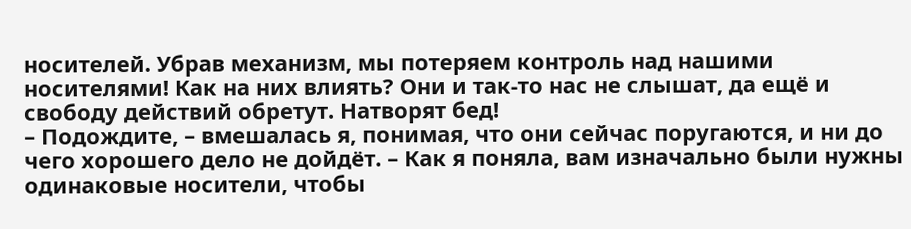носителей. Убрав механизм, мы потеряем контроль над нашими носителями! Как на них влиять? Они и так-то нас не слышат, да ещё и свободу действий обретут. Натворят бед!
– Подождите, – вмешалась я, понимая, что они сейчас поругаются, и ни до чего хорошего дело не дойдёт. – Как я поняла, вам изначально были нужны одинаковые носители, чтобы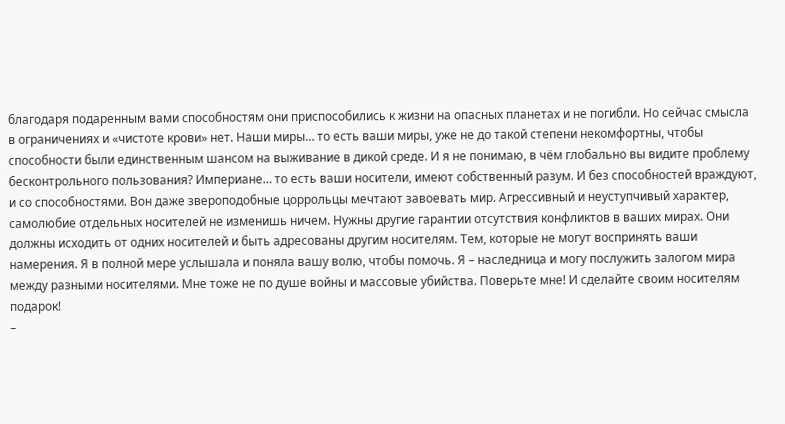благодаря подаренным вами способностям они приспособились к жизни на опасных планетах и не погибли. Но сейчас смысла в ограничениях и «чистоте крови» нет. Наши миры… то есть ваши миры, уже не до такой степени некомфортны, чтобы способности были единственным шансом на выживание в дикой среде. И я не понимаю, в чём глобально вы видите проблему бесконтрольного пользования? Империане… то есть ваши носители, имеют собственный разум. И без способностей враждуют, и со способностями. Вон даже звероподобные цоррольцы мечтают завоевать мир. Агрессивный и неуступчивый характер, самолюбие отдельных носителей не изменишь ничем. Нужны другие гарантии отсутствия конфликтов в ваших мирах. Они должны исходить от одних носителей и быть адресованы другим носителям. Тем, которые не могут воспринять ваши намерения. Я в полной мере услышала и поняла вашу волю, чтобы помочь. Я – наследница и могу послужить залогом мира между разными носителями. Мне тоже не по душе войны и массовые убийства. Поверьте мне! И сделайте своим носителям подарок!
–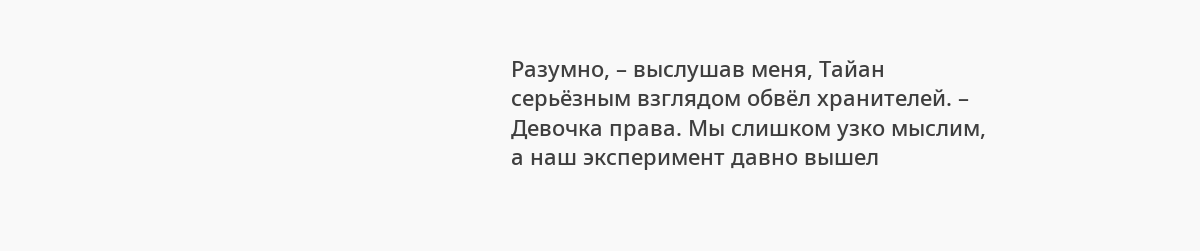Разумно, – выслушав меня, Тайан серьёзным взглядом обвёл хранителей. – Девочка права. Мы слишком узко мыслим, а наш эксперимент давно вышел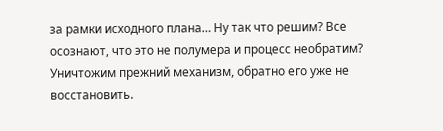за рамки исходного плана… Ну так что решим? Все осознают, что это не полумера и процесс необратим? Уничтожим прежний механизм, обратно его уже не восстановить.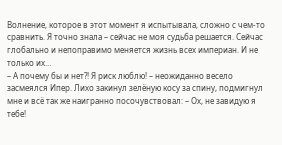Волнение, которое в этот момент я испытывала, сложно с чем-то сравнить. Я точно знала – сейчас не моя судьба решается. Сейчас глобально и непоправимо меняется жизнь всех империан. И не только их…
– А почему бы и нет?! Я риск люблю! – неожиданно весело засмеялся Ипер. Лихо закинул зелёную косу за спину, подмигнул мне и всё так же наигранно посочувствовал: – Ох, не завидую я тебе!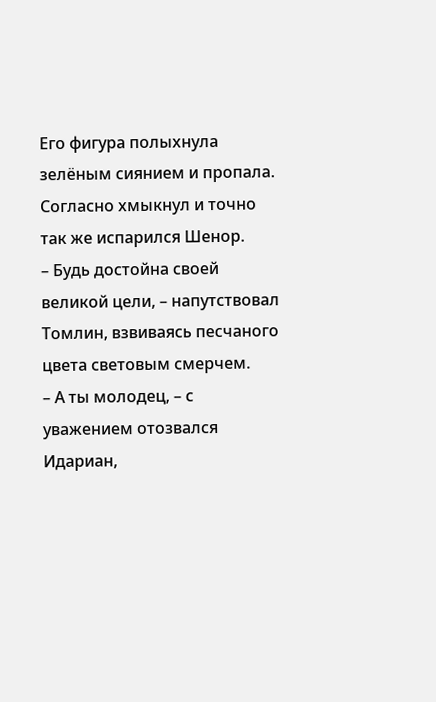Его фигура полыхнула зелёным сиянием и пропала. Согласно хмыкнул и точно так же испарился Шенор.
– Будь достойна своей великой цели, – напутствовал Томлин, взвиваясь песчаного цвета световым смерчем.
– А ты молодец, – с уважением отозвался Идариан,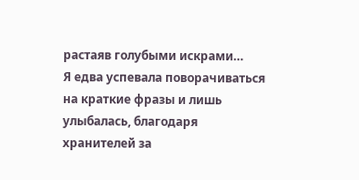растаяв голубыми искрами…
Я едва успевала поворачиваться на краткие фразы и лишь улыбалась, благодаря хранителей за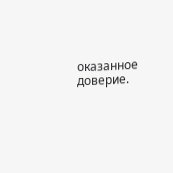оказанное доверие.